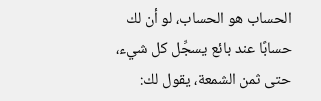الحساب هو الحساب، لو أن لك حسابًا عند بائع يسجِّل كل شيء، حتى ثمن الشمعة، يقول لك: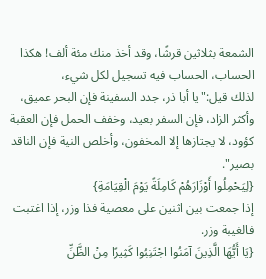الشمعة بثلاثين قرشًا، وقد أخذ منك مئة ألف! هكذا الحساب، الحساب فيه تسجيل لكل شيء،
لذلك قيل:"يا أبا ذر، جدد السفينة فإن البحر عميق، وأكثر الزاد، فإن السفر بعيد، وخفف الحمل فإن العقبة كؤود، لا يجتازها إلا المخفون، وأخلص النية فإن الناقد بصير".
{لِيَحْمِلُوا أَوْزَارَهُمْ كَامِلَةً يَوْمَ الْقِيَامَةِ}
إذا جمعت بين اثنين على معصية فذا وزر، إذا اغتبت فالغيبة وزر.
{يَا أَيُّهَا الَّذِينَ آمَنُوا اجْتَنِبُوا كَثِيرًا مِنْ الظَّنِّ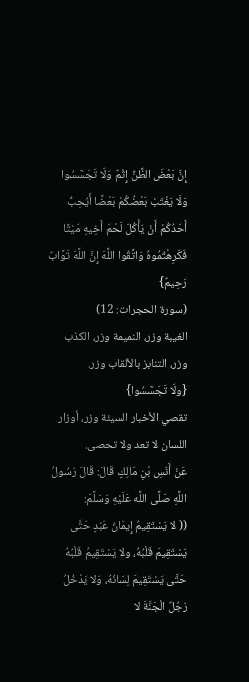إِنَّ بَعْضَ الظَّنِّ إِثْمٌ وَلَا تَجَسَّسُوا وَلَا يَغْتَبْ بَعْضُكُمْ بَعْضًا أَيُحِبُّ أَحَدُكُمْ أَنْ يَأْكُلَ لَحْمَ أَخِيهِ مَيْتًا فَكَرِهْتُمُوهُ وَاتَّقُوا اللَّهَ إِنَّ اللَّهَ تَوَّابٌ رَحِيمٌ}
(سورة الحجرات: 12)
الغيبة وزر، النميمة وزر، الكذب وزر، التنابز بالألقاب وزر.
{ولَا تَجَسَّسُوا}
تقصي الأخبار السيئة وزر، أوزار اللسان لا تعد ولا تحصى.
عَنْ أَنَسِ بْنِ مَالِكٍ قَالَ: قَالَ رَسُولُ اللَّهِ صَلَّى اللَّه عَلَيْهِ وَسَلَّمَ:
(( لا يَسْتَقِيمُ إِيمَانُ عَبْدٍ حَتَّى يَسْتَقِيمَ قَلْبُهُ، ولا يَسْتَقِيمُ قَلْبُهُ حَتَّى يَسْتَقِيمَ لِسَانُهُ، وَلا يَدْخُلُ رَجُلٌ الْجَنَّةَ لا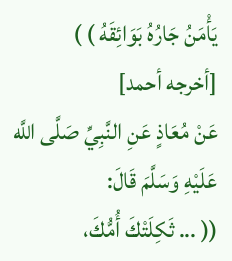يَأْمَنُ جَارُهُ بَوَائِقَهُ ) )
[أخرجه أحمد]
عَنْ مُعَاذٍ عَنِ النَّبِيِّ صَلَّى اللَّه عَلَيْهِ وَسَلَّمَ قَالَ:
(( ... ثَكِلَتْكَ أُمُّكَ،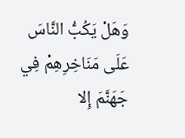وَهَلْ يَكُبُّ النَّاسَ عَلَى مَنَاخِرِهِمْ فِي جَهَنَّمَ إِلا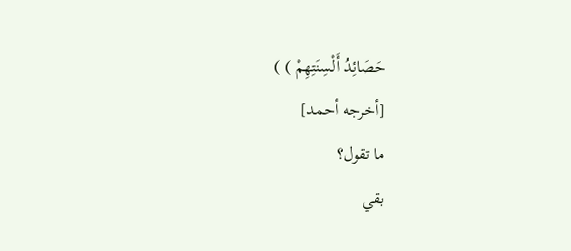حَصَائِدُ أَلْسِنَتِهِمْ ) )
[أخرجه أحمد]
ما تقول؟
بقي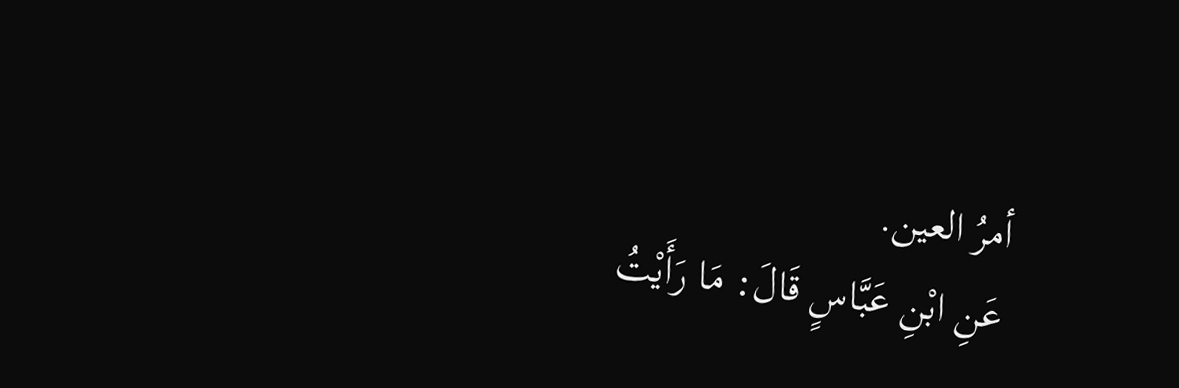أمرُ العين.
عَنِ ابْنِ عَبَّاسٍ قَالَ: مَا رَأَيْتُ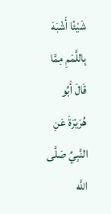شَيْئًا أَشْبَهَ بِاللَّمَمِ مِمَّا قَالَ أَبُو هُرَيْرَةَ عَنِ النَّبِيِّ صَلَّى اللَّه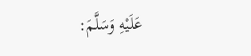عَلَيْهِ وَسَلَّمَ: